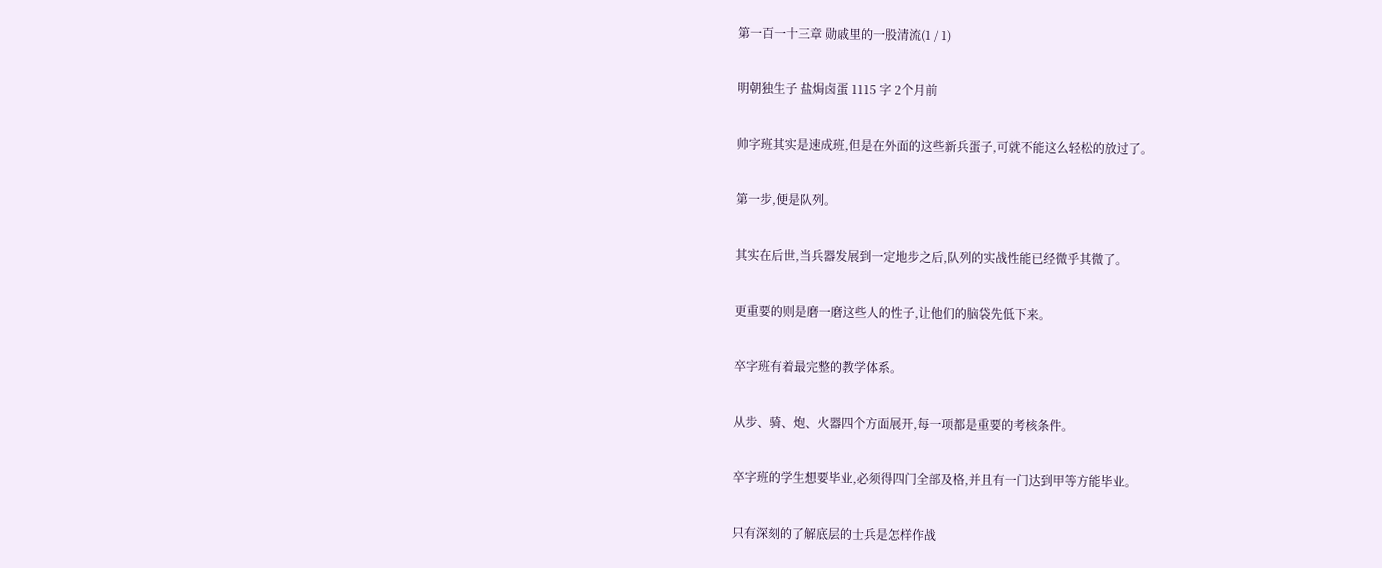第一百一十三章 勋戚里的一股清流(1 / 1)

明朝独生子 盐焗卤蛋 1115 字 2个月前

帅字班其实是速成班,但是在外面的这些新兵蛋子,可就不能这么轻松的放过了。

第一步,便是队列。

其实在后世,当兵器发展到一定地步之后,队列的实战性能已经微乎其微了。

更重要的则是磨一磨这些人的性子,让他们的脑袋先低下来。

卒字班有着最完整的教学体系。

从步、骑、炮、火器四个方面展开,每一项都是重要的考核条件。

卒字班的学生想要毕业,必须得四门全部及格,并且有一门达到甲等方能毕业。

只有深刻的了解底层的士兵是怎样作战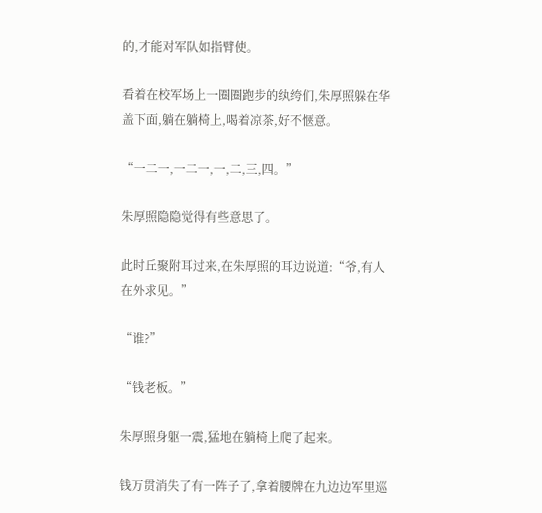的,才能对军队如指臂使。

看着在校军场上一圈圈跑步的纨绔们,朱厚照躲在华盖下面,躺在躺椅上,喝着凉茶,好不惬意。

“一二一,一二一,一,二,三,四。”

朱厚照隐隐觉得有些意思了。

此时丘聚附耳过来,在朱厚照的耳边说道:“爷,有人在外求见。”

“谁?”

“钱老板。”

朱厚照身躯一震,猛地在躺椅上爬了起来。

钱万贯消失了有一阵子了,拿着腰牌在九边边军里巡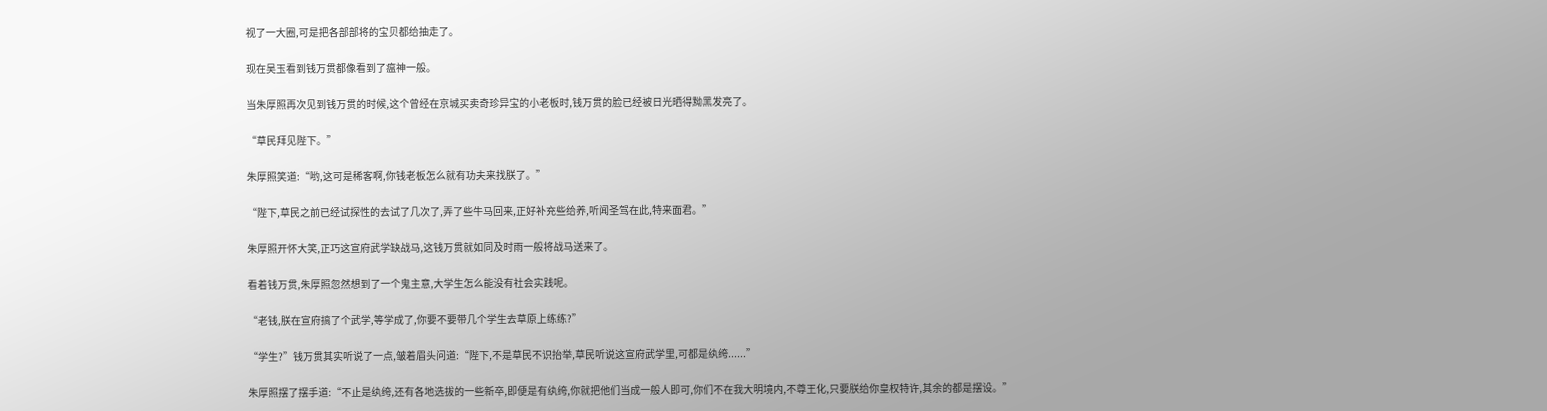视了一大圈,可是把各部部将的宝贝都给抽走了。

现在吴玉看到钱万贯都像看到了瘟神一般。

当朱厚照再次见到钱万贯的时候,这个曾经在京城买卖奇珍异宝的小老板时,钱万贯的脸已经被日光晒得黝黑发亮了。

“草民拜见陛下。”

朱厚照笑道:“哟,这可是稀客啊,你钱老板怎么就有功夫来找朕了。”

“陛下,草民之前已经试探性的去试了几次了,弄了些牛马回来,正好补充些给养,听闻圣驾在此,特来面君。”

朱厚照开怀大笑,正巧这宣府武学缺战马,这钱万贯就如同及时雨一般将战马送来了。

看着钱万贯,朱厚照忽然想到了一个鬼主意,大学生怎么能没有社会实践呢。

“老钱,朕在宣府搞了个武学,等学成了,你要不要带几个学生去草原上练练?”

“学生?”钱万贯其实听说了一点,皱着眉头问道:“陛下,不是草民不识抬举,草民听说这宣府武学里,可都是纨绔......”

朱厚照摆了摆手道:“不止是纨绔,还有各地选拔的一些新卒,即便是有纨绔,你就把他们当成一般人即可,你们不在我大明境内,不尊王化,只要朕给你皇权特许,其余的都是摆设。”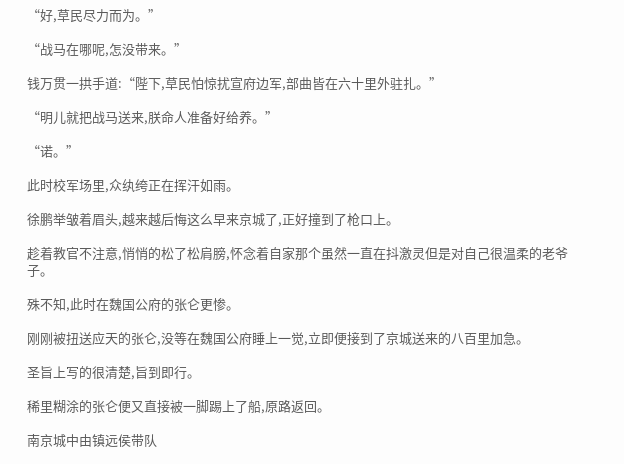“好,草民尽力而为。”

“战马在哪呢,怎没带来。”

钱万贯一拱手道:“陛下,草民怕惊扰宣府边军,部曲皆在六十里外驻扎。”

“明儿就把战马送来,朕命人准备好给养。”

“诺。”

此时校军场里,众纨绔正在挥汗如雨。

徐鹏举皱着眉头,越来越后悔这么早来京城了,正好撞到了枪口上。

趁着教官不注意,悄悄的松了松肩膀,怀念着自家那个虽然一直在抖激灵但是对自己很温柔的老爷子。

殊不知,此时在魏国公府的张仑更惨。

刚刚被扭送应天的张仑,没等在魏国公府睡上一觉,立即便接到了京城送来的八百里加急。

圣旨上写的很清楚,旨到即行。

稀里糊涂的张仑便又直接被一脚踢上了船,原路返回。

南京城中由镇远侯带队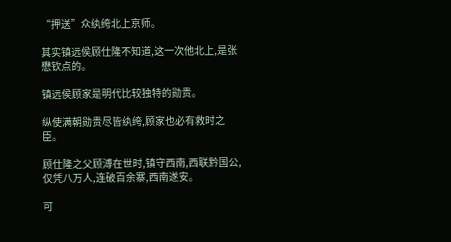“押送”众纨绔北上京师。

其实镇远侯顾仕隆不知道,这一次他北上,是张懋钦点的。

镇远侯顾家是明代比较独特的勋贵。

纵使满朝勋贵尽皆纨绔,顾家也必有救时之臣。

顾仕隆之父顾溥在世时,镇守西南,西联黔国公,仅凭八万人,连破百余寨,西南遂安。

可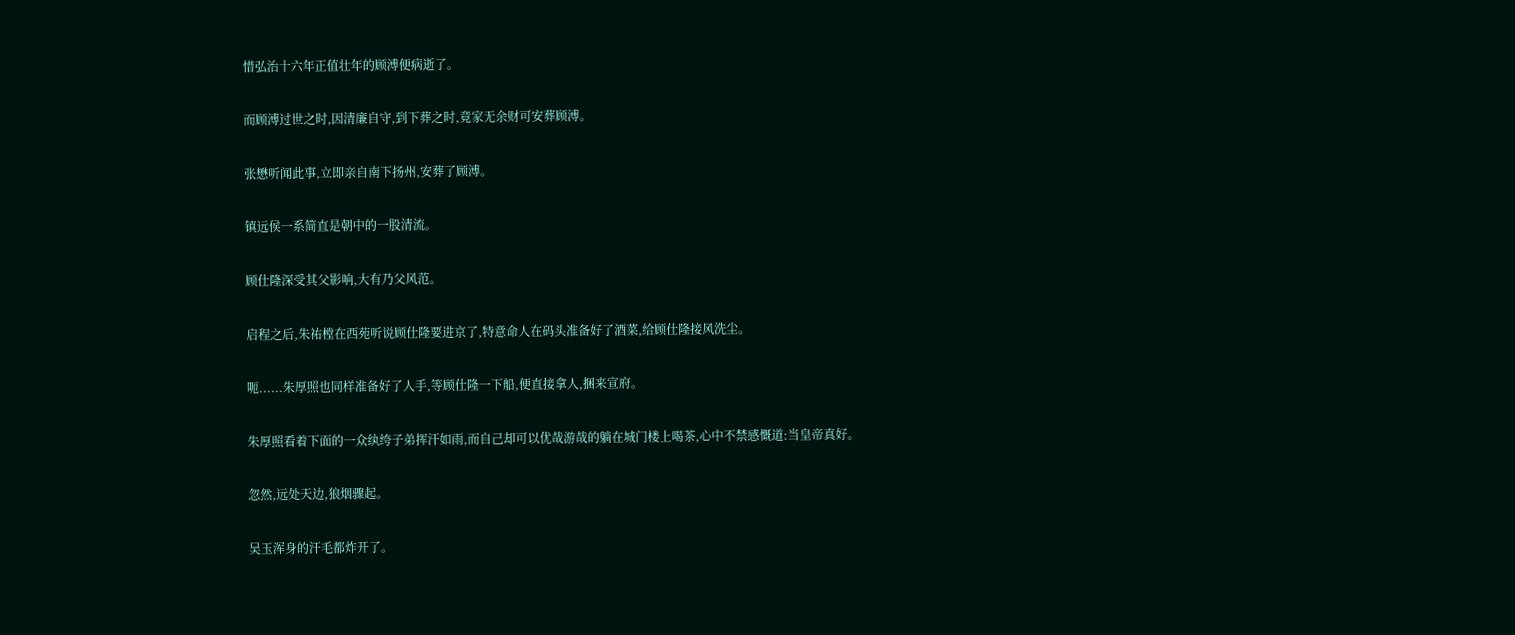惜弘治十六年正值壮年的顾溥便病逝了。

而顾溥过世之时,因清廉自守,到下葬之时,竟家无余财可安葬顾溥。

张懋听闻此事,立即亲自南下扬州,安葬了顾溥。

镇远侯一系简直是朝中的一股清流。

顾仕隆深受其父影响,大有乃父风范。

启程之后,朱祐樘在西苑听说顾仕隆要进京了,特意命人在码头准备好了酒菜,给顾仕隆接风洗尘。

呃......朱厚照也同样准备好了人手,等顾仕隆一下船,便直接拿人,捆来宣府。

朱厚照看着下面的一众纨绔子弟挥汗如雨,而自己却可以优哉游哉的躺在城门楼上喝茶,心中不禁感慨道:当皇帝真好。

忽然,远处天边,狼烟骤起。

吴玉浑身的汗毛都炸开了。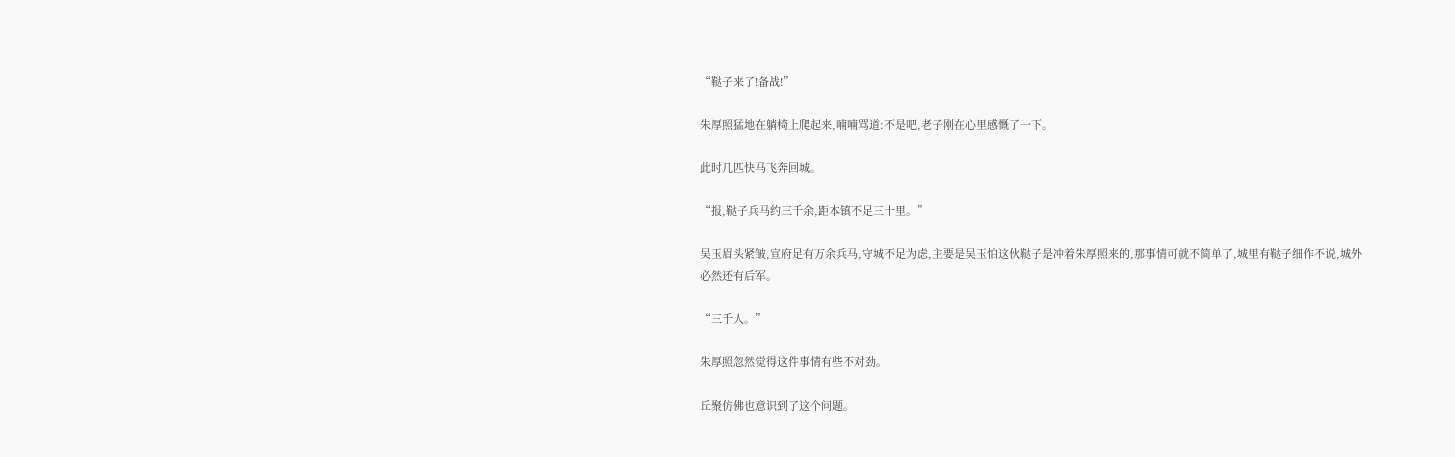“鞑子来了!备战!”

朱厚照猛地在躺椅上爬起来,喃喃骂道:不是吧,老子刚在心里感慨了一下。

此时几匹快马飞奔回城。

“报,鞑子兵马约三千余,距本镇不足三十里。”

吴玉眉头紧皱,宣府足有万余兵马,守城不足为虑,主要是吴玉怕这伙鞑子是冲着朱厚照来的,那事情可就不简单了,城里有鞑子细作不说,城外必然还有后军。

“三千人。”

朱厚照忽然觉得这件事情有些不对劲。

丘聚仿佛也意识到了这个问题。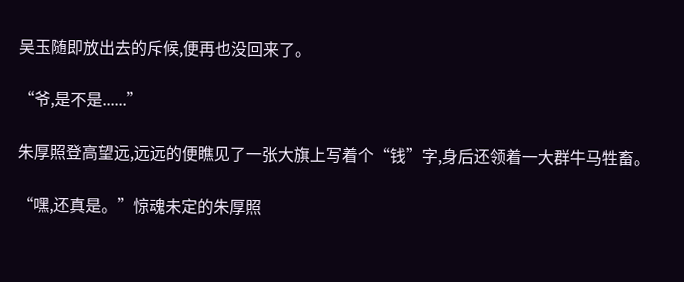吴玉随即放出去的斥候,便再也没回来了。

“爷,是不是......”

朱厚照登高望远,远远的便瞧见了一张大旗上写着个“钱”字,身后还领着一大群牛马牲畜。

“嘿,还真是。”惊魂未定的朱厚照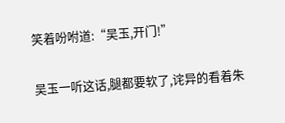笑着吩咐道:“吴玉,开门!”

吴玉一听这话,腿都要软了,诧异的看着朱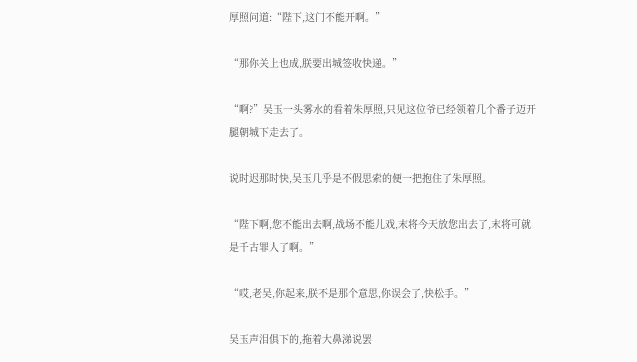厚照问道:“陛下,这门不能开啊。”

“那你关上也成,朕要出城签收快递。”

“啊?”吴玉一头雾水的看着朱厚照,只见这位爷已经领着几个番子迈开腿朝城下走去了。

说时迟那时快,吴玉几乎是不假思索的便一把抱住了朱厚照。

“陛下啊,您不能出去啊,战场不能儿戏,末将今天放您出去了,末将可就是千古罪人了啊。”

“哎,老吴,你起来,朕不是那个意思,你误会了,快松手。”

吴玉声泪俱下的,拖着大鼻涕说罢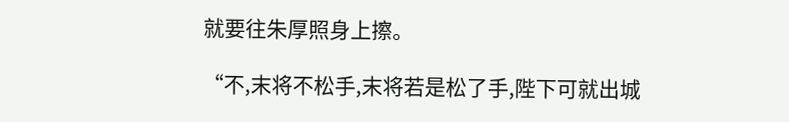就要往朱厚照身上擦。

“不,末将不松手,末将若是松了手,陛下可就出城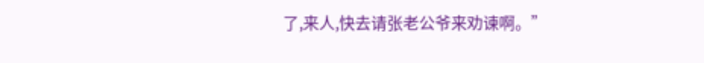了,来人,快去请张老公爷来劝谏啊。”